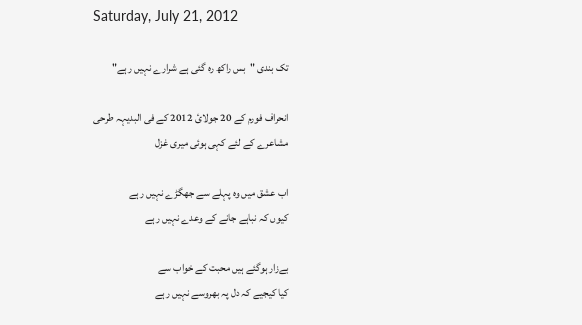Saturday, July 21, 2012

تک بندی "بس راکھ رہ گئی ہے شرارے نہیں رہے"

انحراف فورم کے 20 جولائ 2012 کے فی البدیہہ طرحی
مشاعرے کے لئے کہی ہوئی میری غزل

اب عشق میں وہ پہلے سے جھگڑے نہیں رہے
کیوں کہ نباہے جانے کے وعدے نہیں رہے

بےزار ہوگئے ہیں محبت کے خواب سے
کیا کیجیے کہ دل پہ بھروسے نہیں رہے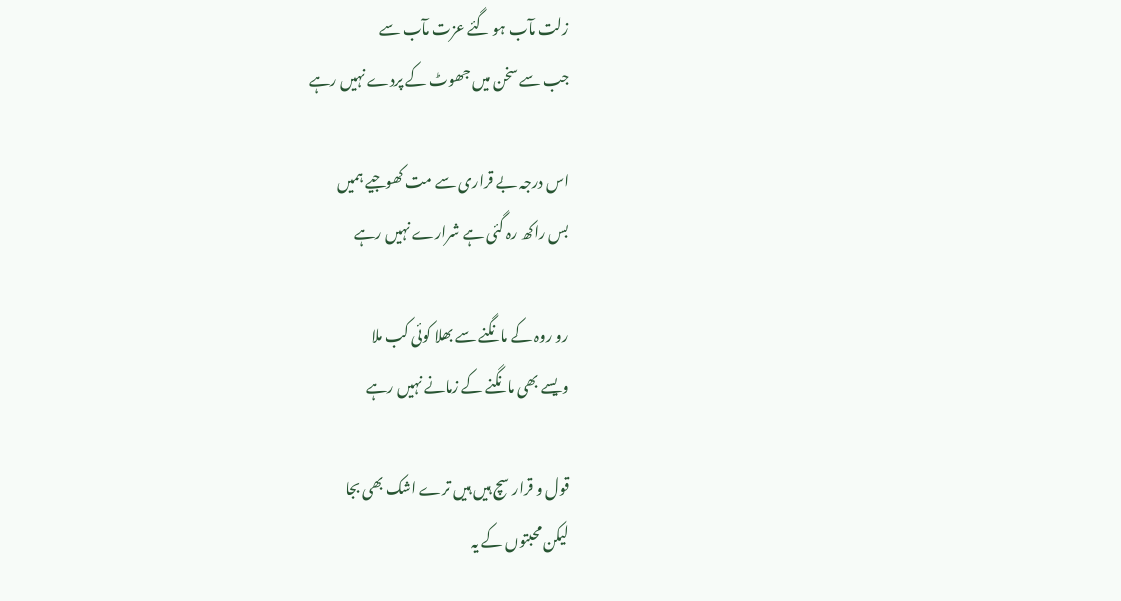زلت مآب ہو گئے عزت مآب سے
جب سے سخن میں جھوٹ کے پردے نہیں رہے

اس درجہ بے قراری سے مت کھوجیے ہمیں
بس راکھ رہ گئی ہے شرارے نہیں رہے

رو روہ کے مانگنے سے بھلا کوئی کب ملا
ویسے بھی مانگنے کے زمانے نہیں رہے

قول و قرار سچ ہیں ہیں ترے اشک بھی بجا
لیکن محبتوں کے یہ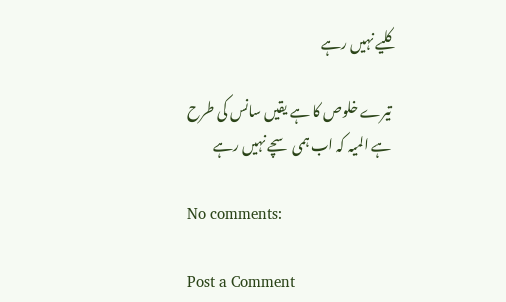کلیے نہیں رہے

تیرے خلوص کا ہے یقیں سانس کی طرح
ہے المیہ کہ اب ہمی سچے نہیں رہے

No comments:

Post a Comment